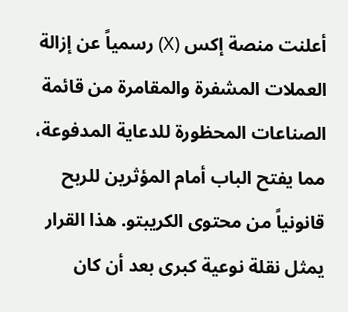أعلنت منصة إكس (X) رسمياً عن إزالة العملات المشفرة والمقامرة من قائمة الصناعات المحظورة للدعاية المدفوعة، مما يفتح الباب أمام المؤثرين للربح قانونياً من محتوى الكريبتو. هذا القرار يمثل نقلة نوعية كبرى بعد أن كان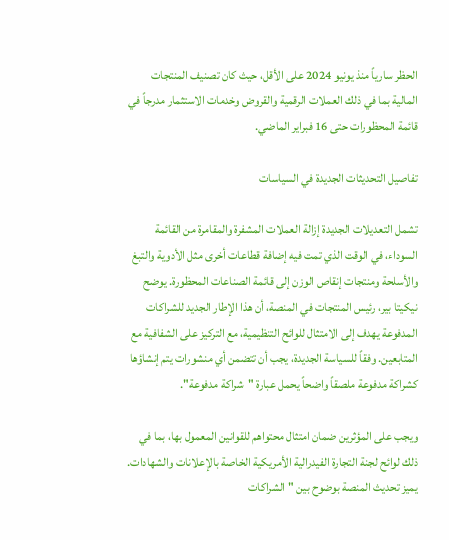الحظر سارياً منذ يونيو 2024 على الأقل، حيث كان تصنيف المنتجات المالية بما في ذلك العملات الرقمية والقروض وخدمات الاستثمار مدرجاً في قائمة المحظورات حتى 16 فبراير الماضي.

تفاصيل التحديثات الجديدة في السياسات

تشمل التعديلات الجديدة إزالة العملات المشفرة والمقامرة من القائمة السوداء، في الوقت الذي تمت فيه إضافة قطاعات أخرى مثل الأدوية والتبغ والأسلحة ومنتجات إنقاص الوزن إلى قائمة الصناعات المحظورة. يوضح نيكيتا بير، رئيس المنتجات في المنصة، أن هذا الإطار الجديد للشراكات المدفوعة يهدف إلى الامتثال للوائح التنظيمية، مع التركيز على الشفافية مع المتابعين. وفقاً للسياسة الجديدة، يجب أن تتضمن أي منشورات يتم إنشاؤها كشراكة مدفوعة ملصقاً واضحاً يحمل عبارة "شراكة مدفوعة".

ويجب على المؤثرين ضمان امتثال محتواهم للقوانين المعمول بها، بما في ذلك لوائح لجنة التجارة الفيدرالية الأمريكية الخاصة بالإعلانات والشهادات. يميز تحديث المنصة بوضوح بين "الشراكات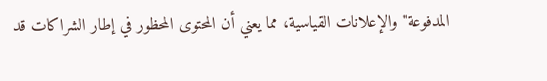المدفوعة" والإعلانات القياسية، مما يعني أن المحتوى المحظور في إطار الشراكات قد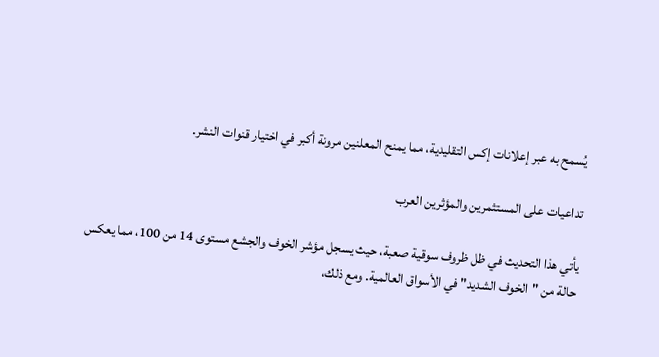يُسمح به عبر إعلانات إكس التقليدية، مما يمنح المعلنين مرونة أكبر في اختيار قنوات النشر.

تداعيات على المستثمرين والمؤثرين العرب

يأتي هذا التحديث في ظل ظروف سوقية صعبة، حيث يسجل مؤشر الخوف والجشع مستوى 14 من 100، مما يعكس حالة من "الخوف الشديد" في الأسواق العالمية. ومع ذلك،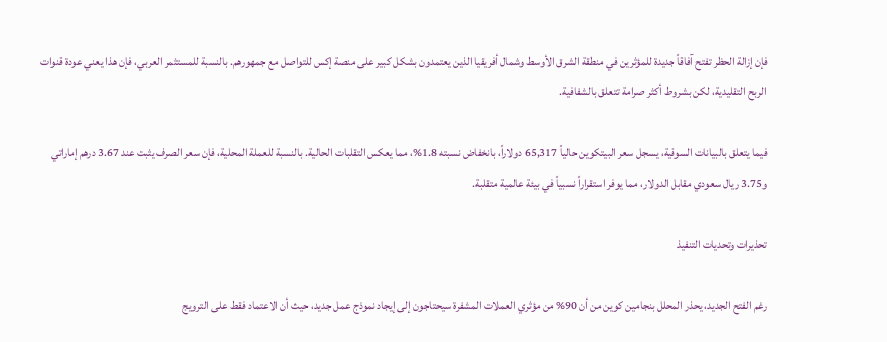فإن إزالة الحظر تفتح آفاقاً جديدة للمؤثرين في منطقة الشرق الأوسط وشمال أفريقيا الذين يعتمدون بشكل كبير على منصة إكس للتواصل مع جمهورهم. بالنسبة للمستثمر العربي، فإن هذا يعني عودة قنوات الربح التقليدية، لكن بشروط أكثر صرامة تتعلق بالشفافية.

فيما يتعلق بالبيانات السوقية، يسجل سعر البيتكوين حالياً 65,317 دولاراً، بانخفاض نسبته 1.8%، مما يعكس التقلبات الحالية. بالنسبة للعملة المحلية، فإن سعر الصرف يثبت عند 3.67 درهم إماراتي و3.75 ريال سعودي مقابل الدولار، مما يوفر استقراراً نسبياً في بيئة عالمية متقلبة.

تحذيرات وتحديات التنفيذ

رغم الفتح الجديد، يحذر المحلل بنجامين كوين من أن 90% من مؤثري العملات المشفرة سيحتاجون إلى إيجاد نموذج عمل جديد، حيث أن الاعتماد فقط على الترويج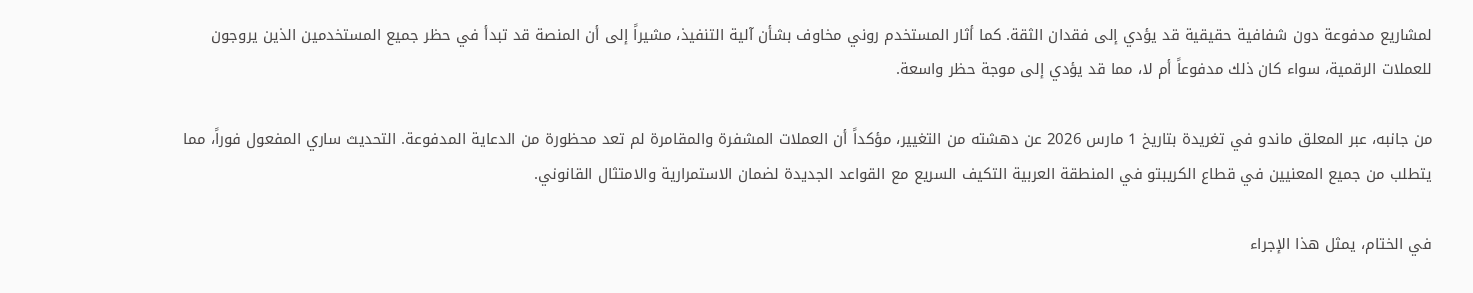لمشاريع مدفوعة دون شفافية حقيقية قد يؤدي إلى فقدان الثقة. كما أثار المستخدم روني مخاوف بشأن آلية التنفيذ، مشيراً إلى أن المنصة قد تبدأ في حظر جميع المستخدمين الذين يروجون للعملات الرقمية، سواء كان ذلك مدفوعاً أم لا، مما قد يؤدي إلى موجة حظر واسعة.

من جانبه، عبر المعلق ماندو في تغريدة بتاريخ 1 مارس 2026 عن دهشته من التغيير، مؤكداً أن العملات المشفرة والمقامرة لم تعد محظورة من الدعاية المدفوعة. التحديث ساري المفعول فوراً، مما يتطلب من جميع المعنيين في قطاع الكريبتو في المنطقة العربية التكيف السريع مع القواعد الجديدة لضمان الاستمرارية والامتثال القانوني.

في الختام، يمثل هذا الإجراء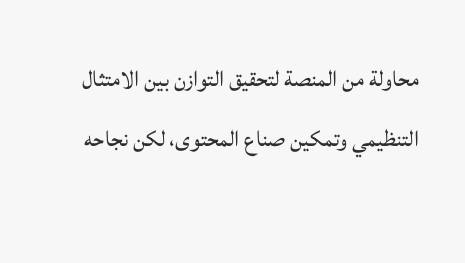محاولة من المنصة لتحقيق التوازن بين الامتثال التنظيمي وتمكين صناع المحتوى، لكن نجاحه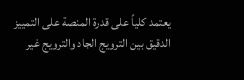يعتمد كلياً على قدرة المنصة على التمييز الدقيق بين الترويج الجاد والترويج غير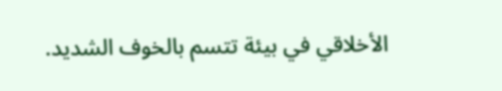الأخلاقي في بيئة تتسم بالخوف الشديد.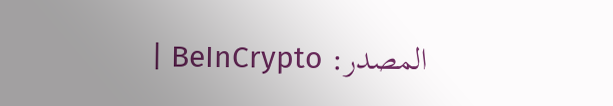المصدر: BeInCrypto |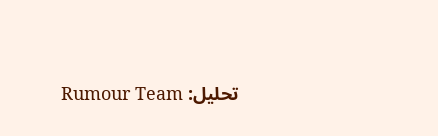تحليل: Rumour Team